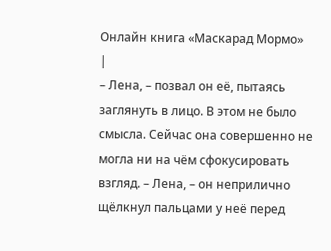Онлайн книга «Маскарад Мормо»
|
– Лена, – позвал он её, пытаясь заглянуть в лицо. В этом не было смысла. Сейчас она совершенно не могла ни на чём сфокусировать взгляд. – Лена, – он неприлично щёлкнул пальцами у неё перед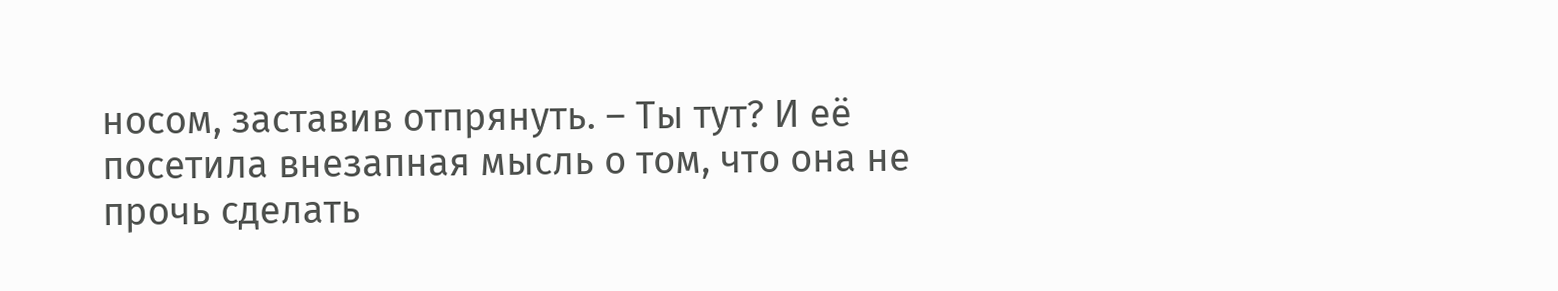носом, заставив отпрянуть. – Ты тут? И её посетила внезапная мысль о том, что она не прочь сделать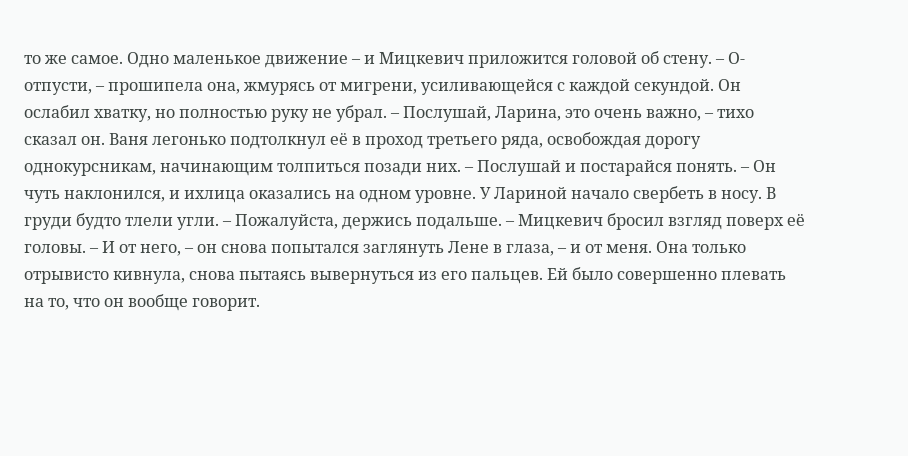то же самое. Одно маленькое движение – и Мицкевич приложится головой об стену. – О-отпусти, – прошипела она, жмурясь от мигрени, усиливающейся с каждой секундой. Он ослабил хватку, но полностью руку не убрал. – Послушай, Ларина, это очень важно, – тихо сказал он. Ваня легонько подтолкнул её в проход третьего ряда, освобождая дорогу однокурсникам, начинающим толпиться позади них. – Послушай и постарайся понять. – Он чуть наклонился, и ихлица оказались на одном уровне. У Лариной начало свербеть в носу. В груди будто тлели угли. – Пожалуйста, держись подальше. – Мицкевич бросил взгляд поверх её головы. – И от него, – он снова попытался заглянуть Лене в глаза, – и от меня. Она только отрывисто кивнула, снова пытаясь вывернуться из его пальцев. Ей было совершенно плевать на то, что он вообще говорит.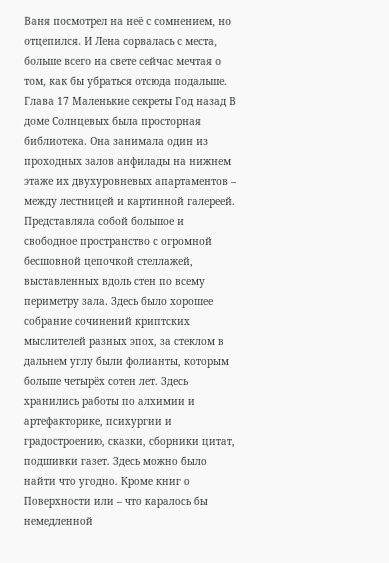Ваня посмотрел на неё с сомнением, но отцепился. И Лена сорвалась с места, больше всего на свете сейчас мечтая о том, как бы убраться отсюда подальше. Глава 17 Маленькие секреты Год назад В доме Солнцевых была просторная библиотека. Она занимала один из проходных залов анфилады на нижнем этаже их двухуровневых апартаментов – между лестницей и картинной галереей. Представляла собой большое и свободное пространство с огромной бесшовной цепочкой стеллажей, выставленных вдоль стен по всему периметру зала. Здесь было хорошее собрание сочинений криптских мыслителей разных эпох, за стеклом в дальнем углу были фолианты, которым больше четырёх сотен лет. Здесь хранились работы по алхимии и артефакторике, психургии и градостроению, сказки, сборники цитат, подшивки газет. Здесь можно было найти что угодно. Кроме книг о Поверхности или – что каралось бы немедленной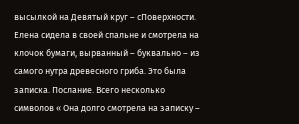высылкой на Девятый круг – сПоверхности. Елена сидела в своей спальне и смотрела на клочок бумаги, вырванный – буквально – из самого нутра древесного гриба. Это была записка. Послание. Всего несколько символов « Она долго смотрела на записку –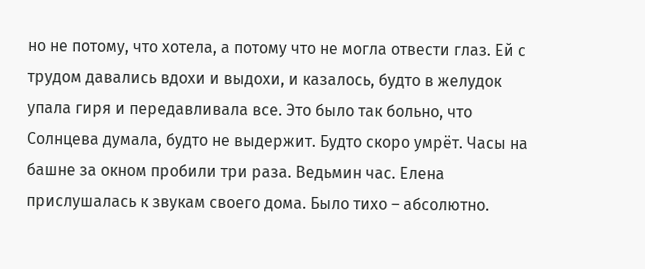но не потому, что хотела, а потому что не могла отвести глаз. Ей с трудом давались вдохи и выдохи, и казалось, будто в желудок упала гиря и передавливала все. Это было так больно, что Солнцева думала, будто не выдержит. Будто скоро умрёт. Часы на башне за окном пробили три раза. Ведьмин час. Елена прислушалась к звукам своего дома. Было тихо – абсолютно.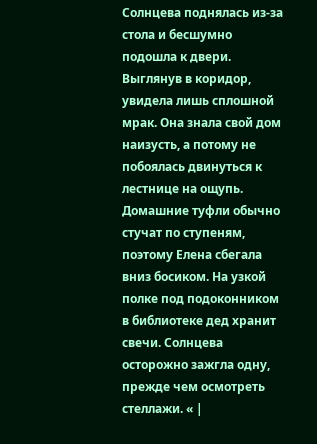Солнцева поднялась из-за стола и бесшумно подошла к двери. Выглянув в коридор, увидела лишь сплошной мрак. Она знала свой дом наизусть, а потому не побоялась двинуться к лестнице на ощупь. Домашние туфли обычно стучат по ступеням, поэтому Елена сбегала вниз босиком. На узкой полке под подоконником в библиотеке дед хранит свечи. Солнцева осторожно зажгла одну, прежде чем осмотреть стеллажи. « |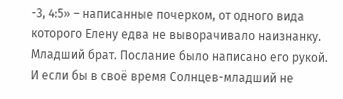-3, 4:5» – написанные почерком, от одного вида которого Елену едва не выворачивало наизнанку. Младший брат. Послание было написано его рукой. И если бы в своё время Солнцев-младший не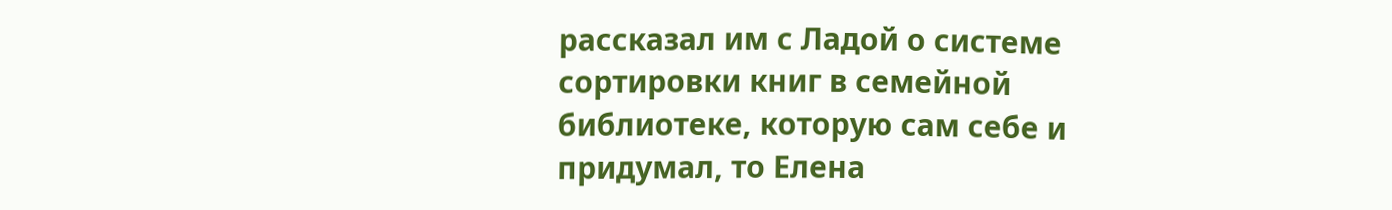рассказал им с Ладой о системе сортировки книг в семейной библиотеке, которую сам себе и придумал, то Елена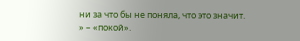ни за что бы не поняла, что это значит.
» – «покой».